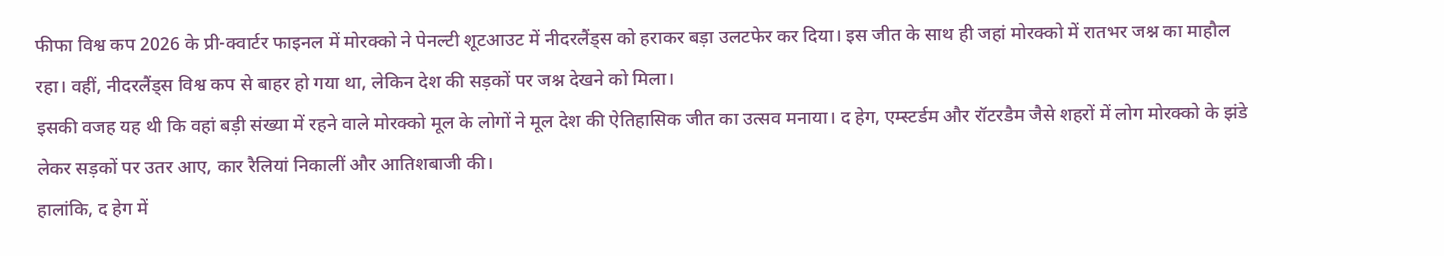फीफा विश्व कप 2026 के प्री-क्वार्टर फाइनल में मोरक्को ने पेनल्टी शूटआउट में नीदरलैंड्स को हराकर बड़ा उलटफेर कर दिया। इस जीत के साथ ही जहां मोरक्को में रातभर जश्न का माहौल रहा। वहीं, नीदरलैंड्स विश्व कप से बाहर हो गया था, लेकिन देश की सड़कों पर जश्न देखने को मिला।
इसकी वजह यह थी कि वहां बड़ी संख्या में रहने वाले मोरक्को मूल के लोगों ने मूल देश की ऐतिहासिक जीत का उत्सव मनाया। द हेग, एम्स्टर्डम और रॉटरडैम जैसे शहरों में लोग मोरक्को के झंडे लेकर सड़कों पर उतर आए, कार रैलियां निकालीं और आतिशबाजी की।
हालांकि, द हेग में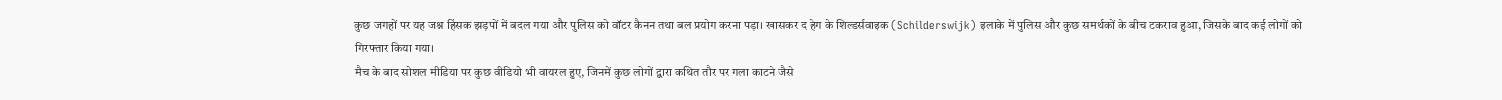कुछ जगहों पर यह जश्न हिंसक झड़पों में बदल गया और पुलिस को वॉटर कैनन तथा बल प्रयोग करना पड़ा। खासकर द हेग के शिल्डर्सवाइक (Schilderswijk) इलाके में पुलिस और कुछ समर्थकों के बीच टकराव हुआ, जिसके बाद कई लोगों को गिरफ्तार किया गया।
मैच के बाद सोशल मीडिया पर कुछ वीडियो भी वायरल हुए, जिनमें कुछ लोगों द्वारा कथित तौर पर गला काटने जैसे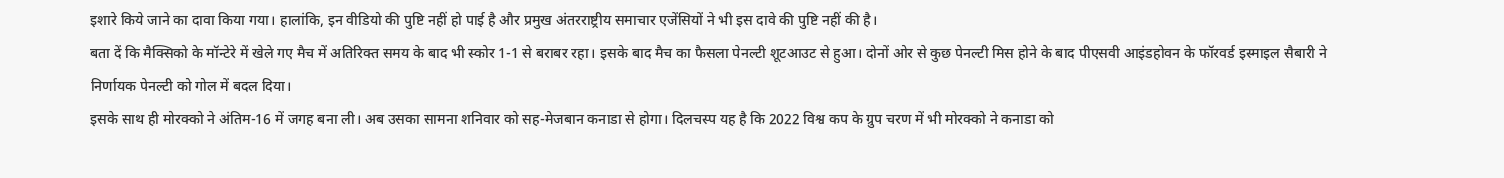इशारे किये जाने का दावा किया गया। हालांकि, इन वीडियो की पुष्टि नहीं हो पाई है और प्रमुख अंतरराष्ट्रीय समाचार एजेंसियों ने भी इस दावे की पुष्टि नहीं की है।
बता दें कि मैक्सिको के मॉन्टेरे में खेले गए मैच में अतिरिक्त समय के बाद भी स्कोर 1-1 से बराबर रहा। इसके बाद मैच का फैसला पेनल्टी शूटआउट से हुआ। दोनों ओर से कुछ पेनल्टी मिस होने के बाद पीएसवी आइंडहोवन के फॉरवर्ड इस्माइल सैबारी ने निर्णायक पेनल्टी को गोल में बदल दिया।
इसके साथ ही मोरक्को ने अंतिम-16 में जगह बना ली। अब उसका सामना शनिवार को सह-मेजबान कनाडा से होगा। दिलचस्प यह है कि 2022 विश्व कप के ग्रुप चरण में भी मोरक्को ने कनाडा को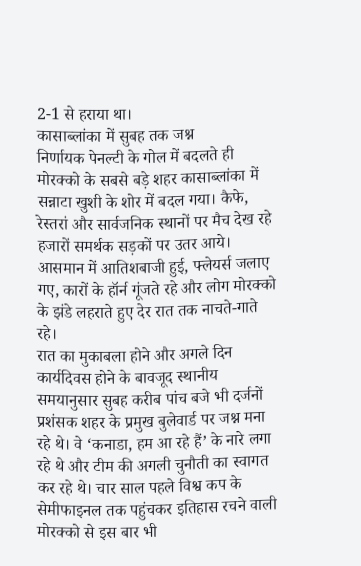2-1 से हराया था।
कासाब्लांका में सुबह तक जश्न
निर्णायक पेनल्टी के गोल में बदलते ही मोरक्को के सबसे बड़े शहर कासाब्लांका में सन्नाटा खुशी के शोर में बदल गया। कैफे, रेस्तरां और सार्वजनिक स्थानों पर मैच देख रहे हजारों समर्थक सड़कों पर उतर आये। आसमान में आतिशबाजी हुई, फ्लेयर्स जलाए गए, कारों के हॉर्न गूंजते रहे और लोग मोरक्को के झंडे लहराते हुए देर रात तक नाचते-गाते रहे।
रात का मुकाबला होने और अगले दिन कार्यदिवस होने के बावजूद स्थानीय समयानुसार सुबह करीब पांच बजे भी दर्जनों प्रशंसक शहर के प्रमुख बुलेवार्ड पर जश्न मना रहे थे। वे ‘कनाडा, हम आ रहे हैं’ के नारे लगा रहे थे और टीम की अगली चुनौती का स्वागत कर रहे थे। चार साल पहले विश्व कप के सेमीफाइनल तक पहुंचकर इतिहास रचने वाली मोरक्को से इस बार भी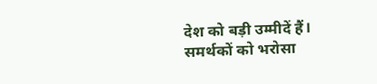देश को बड़ी उम्मीदें हैं। समर्थकों को भरोसा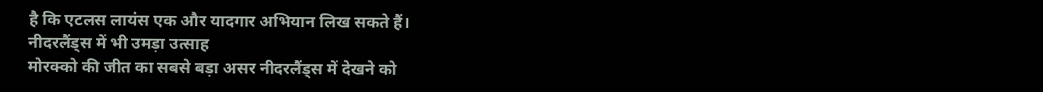है कि एटलस लायंस एक और यादगार अभियान लिख सकते हैं।
नीदरलैंड्स में भी उमड़ा उत्साह
मोरक्को की जीत का सबसे बड़ा असर नीदरलैंड्स में देखने को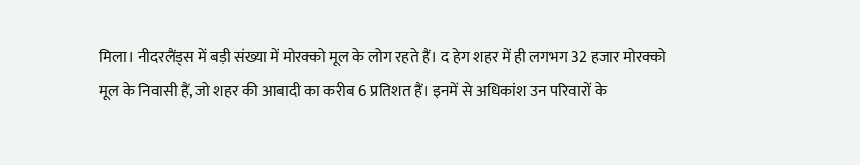मिला। नीदरलैंड्स में बड़ी संख्या में मोरक्को मूल के लोग रहते हैं। द हेग शहर में ही लगभग 32 हजार मोरक्को मूल के निवासी हैं, जो शहर की आबादी का करीब 6 प्रतिशत हैं। इनमें से अधिकांश उन परिवारों के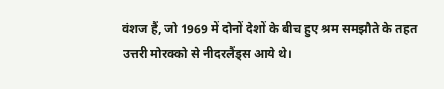वंशज हैं, जो 1969 में दोनों देशों के बीच हुए श्रम समझौते के तहत उत्तरी मोरक्को से नीदरलैंड्स आये थे।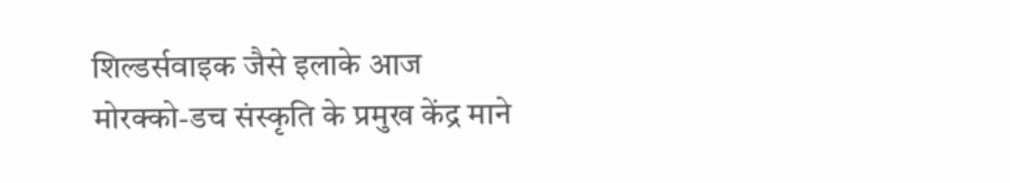शिल्डर्सवाइक जैसे इलाके आज मोरक्को-डच संस्कृति के प्रमुख केंद्र माने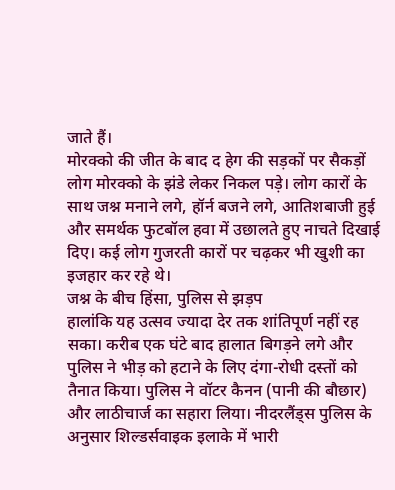जाते हैं।
मोरक्को की जीत के बाद द हेग की सड़कों पर सैकड़ों लोग मोरक्को के झंडे लेकर निकल पड़े। लोग कारों के साथ जश्न मनाने लगे, हॉर्न बजने लगे, आतिशबाजी हुई और समर्थक फुटबॉल हवा में उछालते हुए नाचते दिखाई दिए। कई लोग गुजरती कारों पर चढ़कर भी खुशी का इजहार कर रहे थे।
जश्न के बीच हिंसा, पुलिस से झड़प
हालांकि यह उत्सव ज्यादा देर तक शांतिपूर्ण नहीं रह सका। करीब एक घंटे बाद हालात बिगड़ने लगे और पुलिस ने भीड़ को हटाने के लिए दंगा-रोधी दस्तों को तैनात किया। पुलिस ने वॉटर कैनन (पानी की बौछार) और लाठीचार्ज का सहारा लिया। नीदरलैंड्स पुलिस के अनुसार शिल्डर्सवाइक इलाके में भारी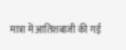मात्रा में आतिशबाजी की गई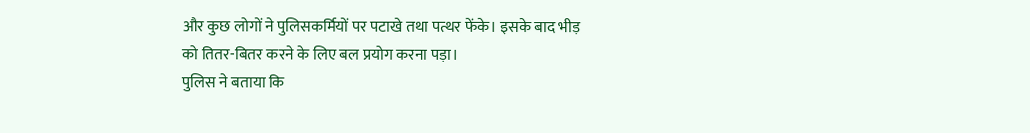और कुछ लोगों ने पुलिसकर्मियों पर पटाखे तथा पत्थर फेंके। इसके बाद भीड़ को तितर-बितर करने के लिए बल प्रयोग करना पड़ा।
पुलिस ने बताया कि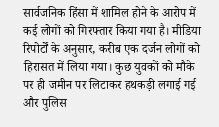सार्वजनिक हिंसा में शामिल होने के आरोप में कई लोगों को गिरफ्तार किया गया है। मीडिया रिपोर्टों के अनुसार, करीब एक दर्जन लोगों को हिरासत में लिया गया। कुछ युवकों को मौके पर ही जमीन पर लिटाकर हथकड़ी लगाई गई और पुलिस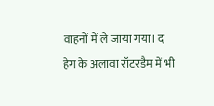वाहनों में ले जाया गया। द हेग के अलावा रॉटरडैम में भी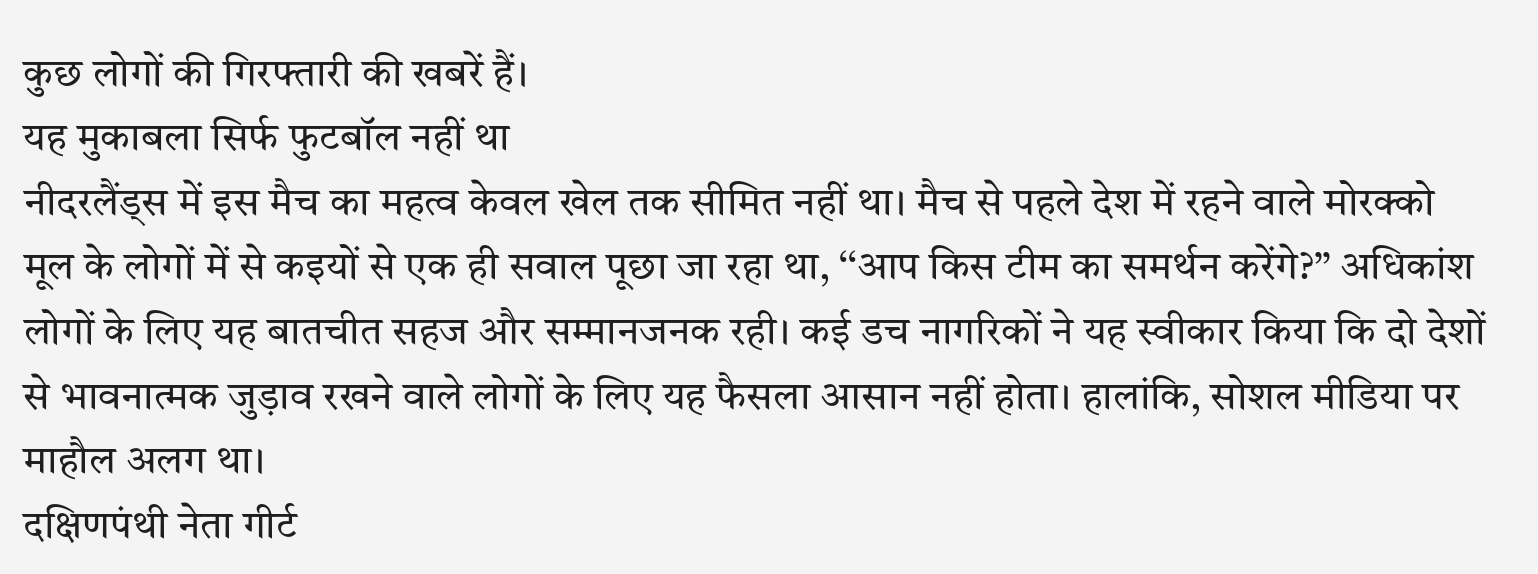कुछ लोगों की गिरफ्तारी की खबरें हैं।
यह मुकाबला सिर्फ फुटबॉल नहीं था
नीदरलैंड्स में इस मैच का महत्व केवल खेल तक सीमित नहीं था। मैच से पहले देश में रहने वाले मोरक्को मूल के लोगों में से कइयों से एक ही सवाल पूछा जा रहा था, ‘‘आप किस टीम का समर्थन करेंगे?’’ अधिकांश लोगों के लिए यह बातचीत सहज और सम्मानजनक रही। कई डच नागरिकों ने यह स्वीकार किया कि दो देशों से भावनात्मक जुड़ाव रखने वाले लोगों के लिए यह फैसला आसान नहीं होता। हालांकि, सोशल मीडिया पर माहौल अलग था।
दक्षिणपंथी नेता गीर्ट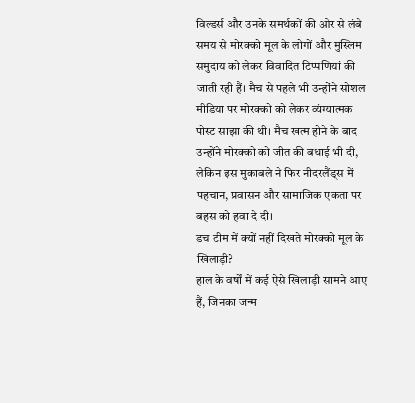विल्डर्स और उनके समर्थकों की ओर से लंबे समय से मोरक्को मूल के लोगों और मुस्लिम समुदाय को लेकर विवादित टिप्पणियां की जाती रही हैं। मैच से पहले भी उन्होंने सोशल मीडिया पर मोरक्को को लेकर व्यंग्यात्मक पोस्ट साझा की थी। मैच खत्म होने के बाद उन्होंने मोरक्को को जीत की बधाई भी दी, लेकिन इस मुकाबले ने फिर नीदरलैंड्स में पहचान, प्रवासन और सामाजिक एकता पर बहस को हवा दे दी।
डच टीम में क्यों नहीं दिखते मोरक्को मूल के खिलाड़ी?
हाल के वर्षों में कई ऐसे खिलाड़ी सामने आए हैं, जिनका जन्म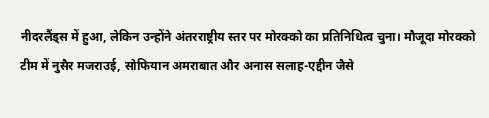नीदरलैंड्स में हुआ, लेकिन उन्होंने अंतरराष्ट्रीय स्तर पर मोरक्को का प्रतिनिधित्व चुना। मौजूदा मोरक्को टीम में नुसैर मजराउई, सोफियान अमराबात और अनास सलाह-एद्दीन जैसे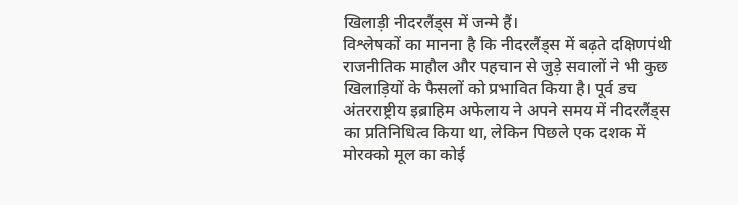खिलाड़ी नीदरलैंड्स में जन्मे हैं।
विश्लेषकों का मानना है कि नीदरलैंड्स में बढ़ते दक्षिणपंथी राजनीतिक माहौल और पहचान से जुड़े सवालों ने भी कुछ खिलाड़ियों के फैसलों को प्रभावित किया है। पूर्व डच अंतरराष्ट्रीय इब्राहिम अफेलाय ने अपने समय में नीदरलैंड्स का प्रतिनिधित्व किया था, लेकिन पिछले एक दशक में मोरक्को मूल का कोई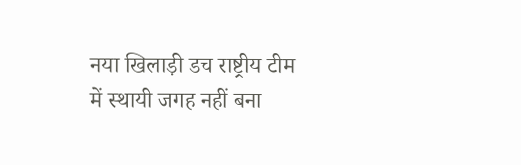नया खिलाड़ी डच राष्ट्रीय टीम में स्थायी जगह नहीं बना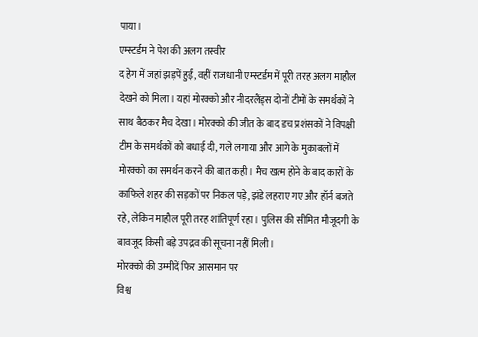पाया।
एम्स्टर्डम ने पेश की अलग तस्वीर
द हेग में जहां झड़पें हुईं, वहीं राजधानी एम्स्टर्डम में पूरी तरह अलग माहौल देखने को मिला। यहां मोरक्को और नीदरलैंड्स दोनों टीमों के समर्थकों ने साथ बैठकर मैच देखा। मोरक्को की जीत के बाद डच प्रशंसकों ने विपक्षी टीम के समर्थकों को बधाई दी, गले लगाया और आगे के मुकाबलों में मोरक्को का समर्थन करने की बात कही। मैच खत्म होने के बाद कारों के काफिले शहर की सड़कों पर निकल पड़े, झंडे लहराए गए और हॉर्न बजते रहे, लेकिन माहौल पूरी तरह शांतिपूर्ण रहा। पुलिस की सीमित मौजूदगी के बावजूद किसी बड़े उपद्रव की सूचना नहीं मिली।
मोरक्को की उम्मीदें फिर आसमान पर
विश्व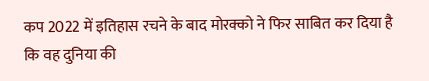कप 2022 में इतिहास रचने के बाद मोरक्को ने फिर साबित कर दिया है कि वह दुनिया की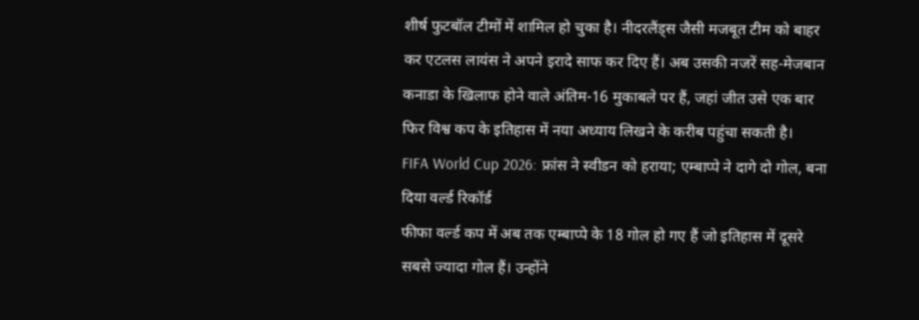शीर्ष फुटबॉल टीमों में शामिल हो चुका है। नीदरलैंड्स जैसी मजबूत टीम को बाहर कर एटलस लायंस ने अपने इरादे साफ कर दिए हैं। अब उसकी नजरें सह-मेजबान कनाडा के खिलाफ होने वाले अंतिम-16 मुकाबले पर हैं, जहां जीत उसे एक बार फिर विश्व कप के इतिहास में नया अध्याय लिखने के करीब पहुंचा सकती है।
FIFA World Cup 2026: फ्रांस ने स्वीडन को हराया; एम्बाप्पे ने दागे दो गोल, बना दिया वर्ल्ड रिकॉर्ड
फीफा वर्ल्ड कप में अब तक एम्बाप्पे के 18 गोल हो गए हैं जो इतिहास में दूसरे सबसे ज्यादा गोल हैं। उन्होंने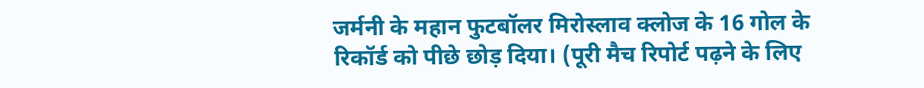जर्मनी के महान फुटबॉलर मिरोस्लाव क्लोज के 16 गोल के रिकॉर्ड को पीछे छोड़ दिया। (पूरी मैच रिपोर्ट पढ़ने के लिए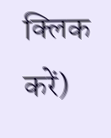क्लिक करें)